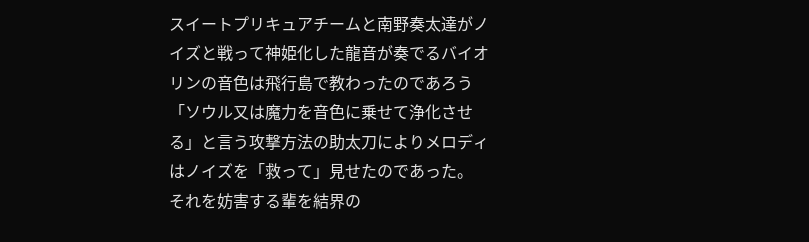スイートプリキュアチームと南野奏太達がノイズと戦って神姫化した龍音が奏でるバイオリンの音色は飛行島で教わったのであろう「ソウル又は魔力を音色に乗せて浄化させる」と言う攻撃方法の助太刀によりメロディはノイズを「救って」見せたのであった。
それを妨害する輩を結界の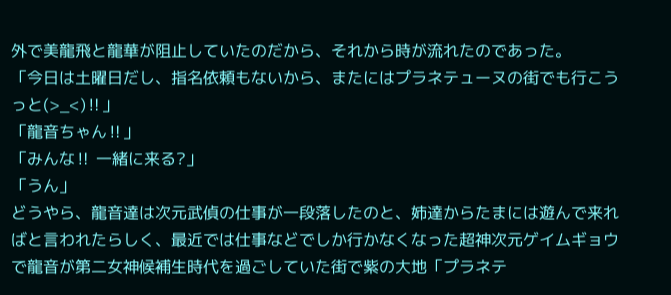外で美龍飛と龍華が阻止していたのだから、それから時が流れたのであった。
「今日は土曜日だし、指名依頼もないから、またにはプラネテューヌの街でも行こうっと(>_<)‼」
「龍音ちゃん‼」
「みんな‼ 一緒に来る?」
「うん」
どうやら、龍音達は次元武偵の仕事が一段落したのと、姉達からたまには遊んで来ればと言われたらしく、最近では仕事などでしか行かなくなった超神次元ゲイムギョウで龍音が第二女神候補生時代を過ごしていた街で紫の大地「プラネテ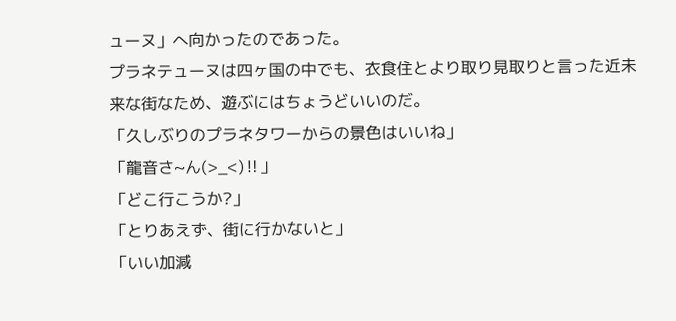ューヌ」へ向かったのであった。
プラネテューヌは四ヶ国の中でも、衣食住とより取り見取りと言った近未来な街なため、遊ぶにはちょうどいいのだ。
「久しぶりのプラネタワーからの景色はいいね」
「龍音さ~ん(>_<)‼」
「どこ行こうか?」
「とりあえず、街に行かないと」
「いい加減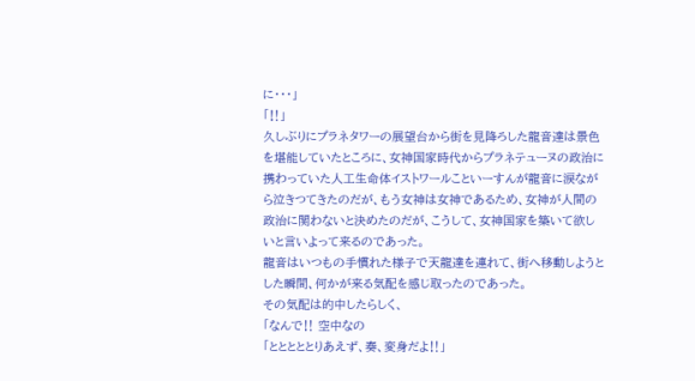に・・・」
「‼」
久しぶりにプラネタワーの展望台から街を見降ろした龍音達は景色を堪能していたところに、女神国家時代からプラネテューヌの政治に携わっていた人工生命体イストワールこといーすんが龍音に涙ながら泣きつてきたのだが、もう女神は女神であるため、女神が人間の政治に関わないと決めたのだが、こうして、女神国家を築いて欲しいと言いよって来るのであった。
龍音はいつもの手慣れた様子で天龍達を連れて、街へ移動しようとした瞬間、何かが来る気配を感じ取ったのであった。
その気配は的中したらしく、
「なんで‼ 空中なの
「とととととりあえず、奏、変身だよ‼」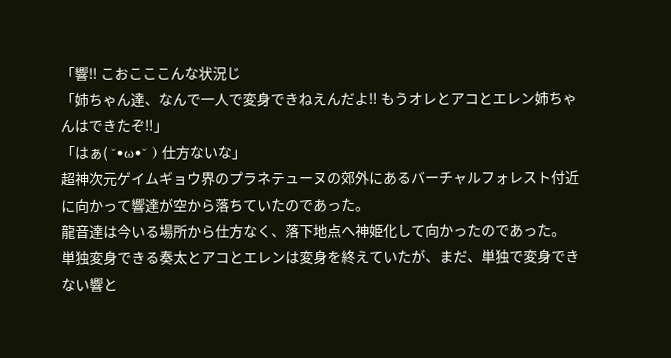「響‼ こおこここんな状況じ
「姉ちゃん達、なんで一人で変身できねえんだよ‼ もうオレとアコとエレン姉ちゃんはできたぞ‼」
「はぁ( ˘•ω•˘ ) 仕方ないな」
超神次元ゲイムギョウ界のプラネテューヌの郊外にあるバーチャルフォレスト付近に向かって響達が空から落ちていたのであった。
龍音達は今いる場所から仕方なく、落下地点へ神姫化して向かったのであった。
単独変身できる奏太とアコとエレンは変身を終えていたが、まだ、単独で変身できない響と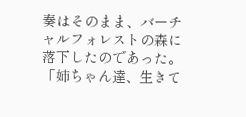奏はそのまま、バーチャルフォレストの森に落下したのであった。
「姉ちゃん達、生きて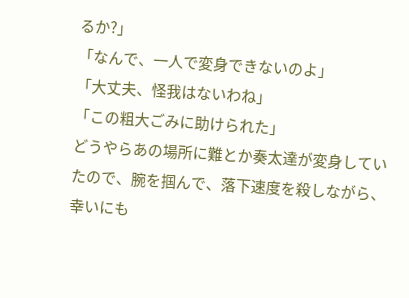るか?」
「なんで、一人で変身できないのよ」
「大丈夫、怪我はないわね」
「この粗大ごみに助けられた」
どうやらあの場所に難とか奏太達が変身していたので、腕を掴んで、落下速度を殺しながら、幸いにも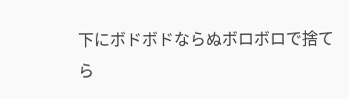下にボドボドならぬボロボロで捨てら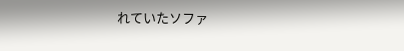れていたソファ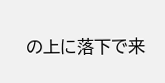の上に落下で来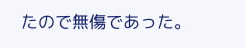たので無傷であった。